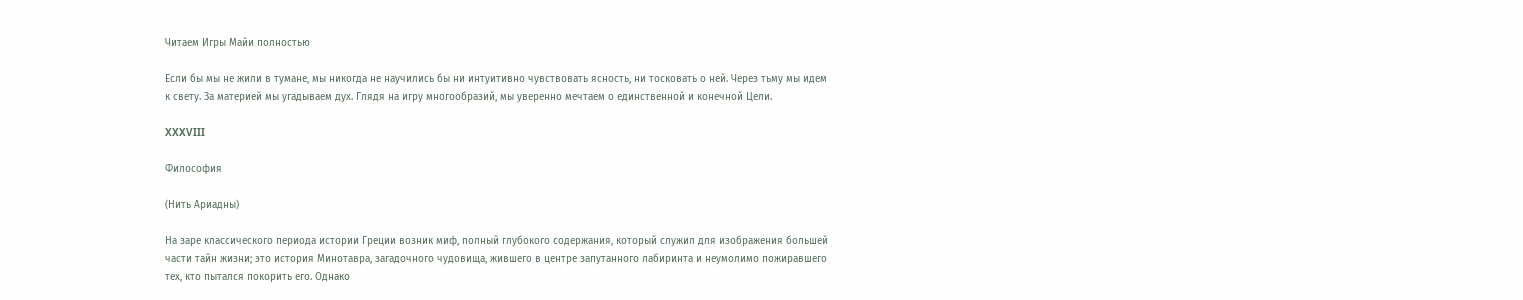Читаем Игры Майи полностью

Если бы мы не жили в тумане, мы никогда не научились бы ни интуитивно чувствовать ясность, ни тосковать о ней. Через тьму мы идем к свету. За материей мы угадываем дух. Глядя на игру многообразий, мы уверенно мечтаем о единственной и конечной Цели.

XXXVIII

Философия

(Нить Ариадны)

На заре классического периода истории Греции возник миф, полный глубокого содержания, который служил для изображения большей части тайн жизни; это история Минотавра, загадочного чудовища, жившего в центре запутанного лабиринта и неумолимо пожиравшего тех, кто пытался покорить его. Однако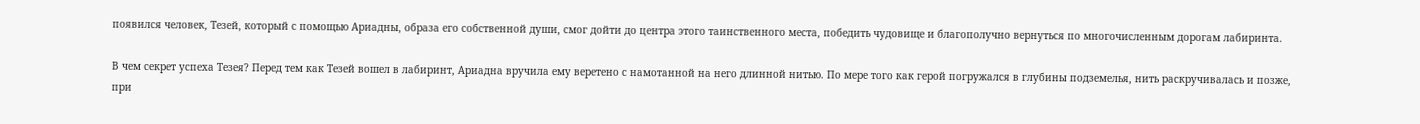появился человек, Тезей, который с помощью Ариадны, образа его собственной души, смог дойти до центра этого таинственного места, победить чудовище и благополучно вернуться по многочисленным дорогам лабиринта.

В чем секрет успеха Тезея? Перед тем как Тезей вошел в лабиринт, Ариадна вручила ему веретено с намотанной на него длинной нитью. По мере того как герой погружался в глубины подземелья, нить раскручивалась и позже, при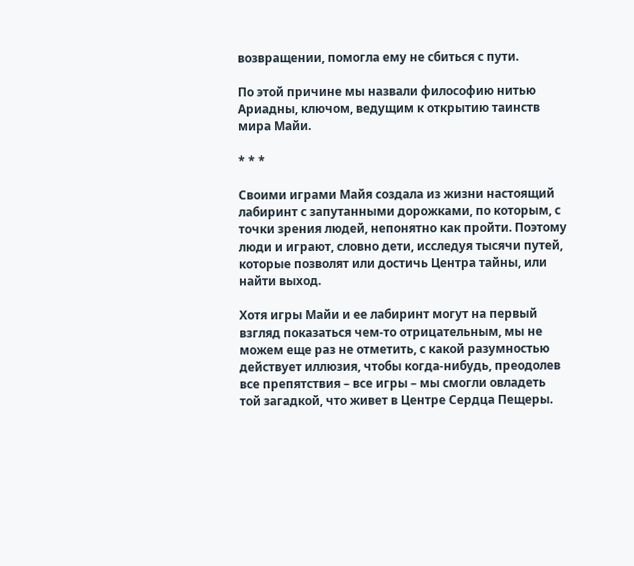возвращении, помогла ему не сбиться с пути.

По этой причине мы назвали философию нитью Ариадны, ключом, ведущим к открытию таинств мира Майи.

* * *

Своими играми Майя создала из жизни настоящий лабиринт с запутанными дорожками, по которым, с точки зрения людей, непонятно как пройти. Поэтому люди и играют, словно дети, исследуя тысячи путей, которые позволят или достичь Центра тайны, или найти выход.

Хотя игры Майи и ее лабиринт могут на первый взгляд показаться чем-то отрицательным, мы не можем еще раз не отметить, с какой разумностью действует иллюзия, чтобы когда-нибудь, преодолев все препятствия – все игры – мы смогли овладеть той загадкой, что живет в Центре Сердца Пещеры.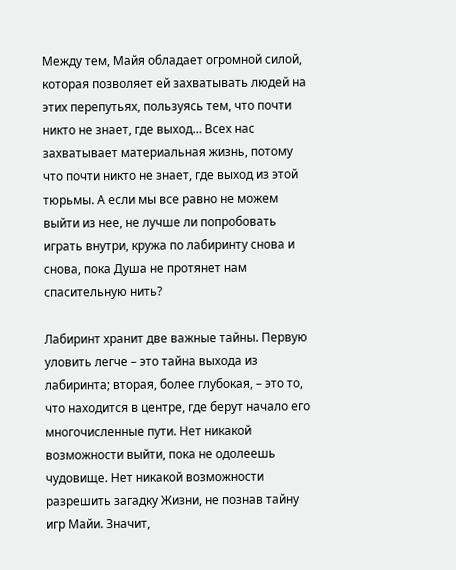Между тем, Майя обладает огромной силой, которая позволяет ей захватывать людей на этих перепутьях, пользуясь тем, что почти никто не знает, где выход… Всех нас захватывает материальная жизнь, потому что почти никто не знает, где выход из этой тюрьмы. А если мы все равно не можем выйти из нее, не лучше ли попробовать играть внутри, кружа по лабиринту снова и снова, пока Душа не протянет нам спасительную нить?

Лабиринт хранит две важные тайны. Первую уловить легче – это тайна выхода из лабиринта; вторая, более глубокая, – это то, что находится в центре, где берут начало его многочисленные пути. Нет никакой возможности выйти, пока не одолеешь чудовище. Нет никакой возможности разрешить загадку Жизни, не познав тайну игр Майи. Значит,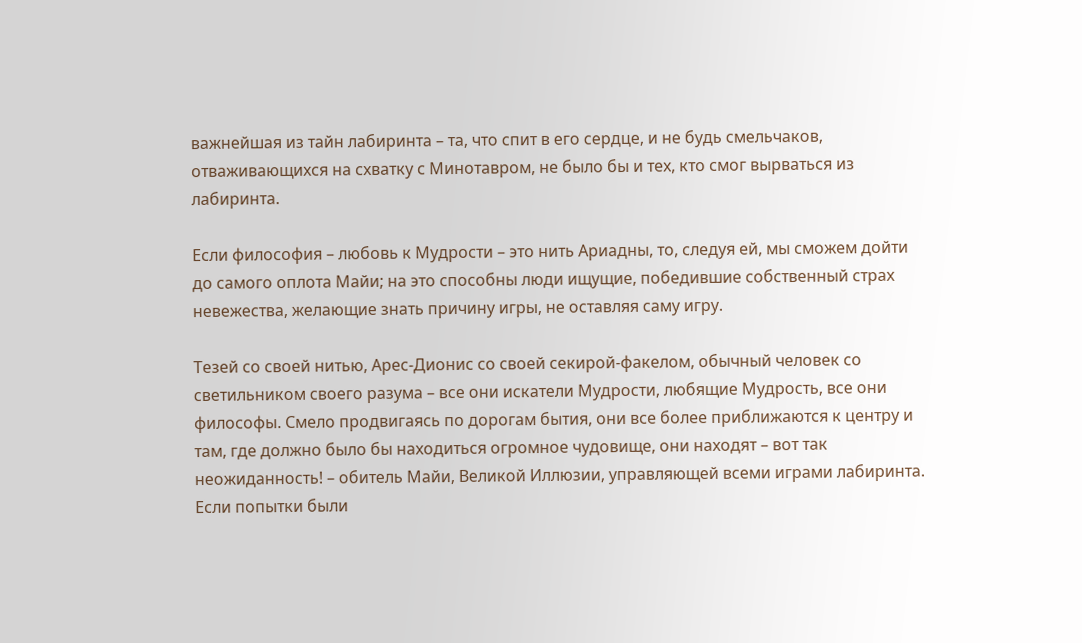важнейшая из тайн лабиринта – та, что спит в его сердце, и не будь смельчаков, отваживающихся на схватку с Минотавром, не было бы и тех, кто смог вырваться из лабиринта.

Если философия – любовь к Мудрости – это нить Ариадны, то, следуя ей, мы сможем дойти до самого оплота Майи; на это способны люди ищущие, победившие собственный страх невежества, желающие знать причину игры, не оставляя саму игру.

Тезей со своей нитью, Арес-Дионис со своей секирой-факелом, обычный человек со светильником своего разума – все они искатели Мудрости, любящие Мудрость, все они философы. Смело продвигаясь по дорогам бытия, они все более приближаются к центру и там, где должно было бы находиться огромное чудовище, они находят – вот так неожиданность! – обитель Майи, Великой Иллюзии, управляющей всеми играми лабиринта. Если попытки были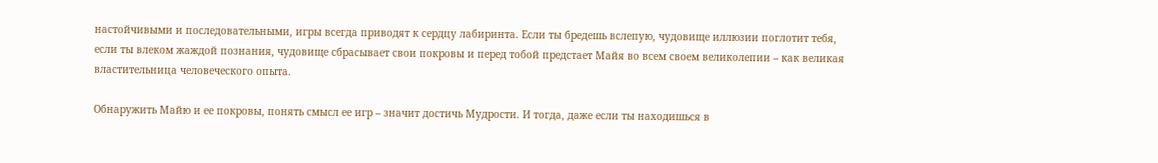настойчивыми и последовательными, игры всегда приводят к сердцу лабиринта. Если ты бредешь вслепую, чудовище иллюзии поглотит тебя, если ты влеком жаждой познания, чудовище сбрасывает свои покровы и перед тобой предстает Майя во всем своем великолепии – как великая властительница человеческого опыта.

Обнаружить Майю и ее покровы, понять смысл ее игр – значит достичь Мудрости. И тогда, даже если ты находишься в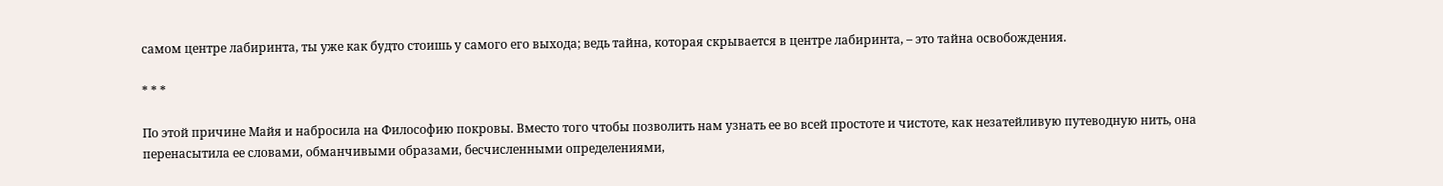самом центре лабиринта, ты уже как будто стоишь у самого его выхода; ведь тайна, которая скрывается в центре лабиринта, – это тайна освобождения.

* * *

По этой причине Майя и набросила на Философию покровы. Вместо того чтобы позволить нам узнать ее во всей простоте и чистоте, как незатейливую путеводную нить, она перенасытила ее словами, обманчивыми образами, бесчисленными определениями,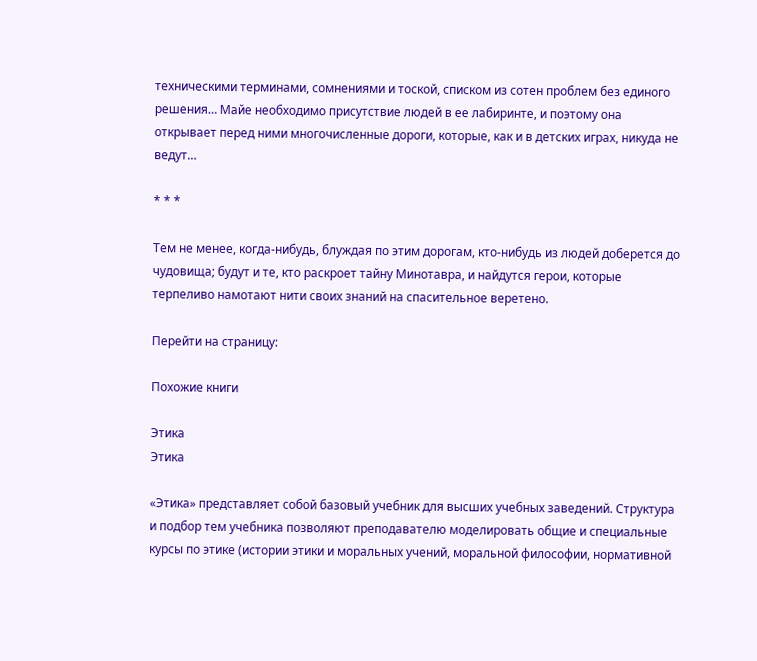техническими терминами, сомнениями и тоской, списком из сотен проблем без единого решения… Майе необходимо присутствие людей в ее лабиринте, и поэтому она открывает перед ними многочисленные дороги, которые, как и в детских играх, никуда не ведут…

* * *

Тем не менее, когда-нибудь, блуждая по этим дорогам, кто-нибудь из людей доберется до чудовища; будут и те, кто раскроет тайну Минотавра, и найдутся герои, которые терпеливо намотают нити своих знаний на спасительное веретено.

Перейти на страницу:

Похожие книги

Этика
Этика

«Этика» представляет собой базовый учебник для высших учебных заведений. Структура и подбор тем учебника позволяют преподавателю моделировать общие и специальные курсы по этике (истории этики и моральных учений, моральной философии, нормативной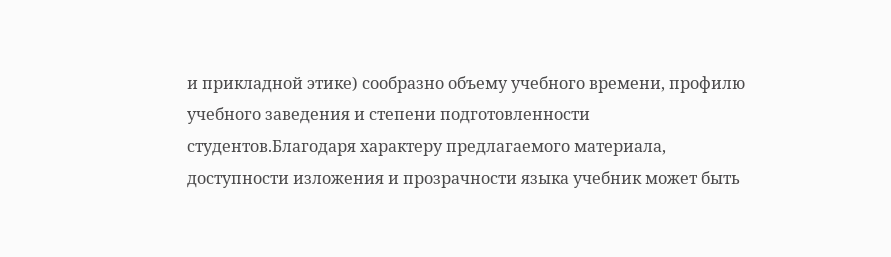и прикладной этике) сообразно объему учебного времени, профилю учебного заведения и степени подготовленности студентов.Благодаря характеру предлагаемого материала, доступности изложения и прозрачности языка учебник может быть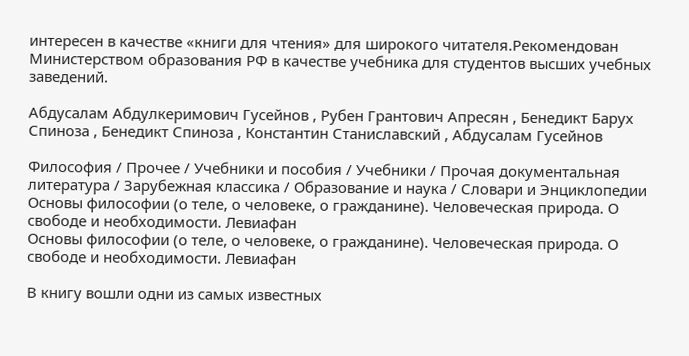интересен в качестве «книги для чтения» для широкого читателя.Рекомендован Министерством образования РФ в качестве учебника для студентов высших учебных заведений.

Абдусалам Абдулкеримович Гусейнов , Рубен Грантович Апресян , Бенедикт Барух Спиноза , Бенедикт Спиноза , Константин Станиславский , Абдусалам Гусейнов

Философия / Прочее / Учебники и пособия / Учебники / Прочая документальная литература / Зарубежная классика / Образование и наука / Словари и Энциклопедии
Основы философии (о теле, о человеке, о гражданине). Человеческая природа. О свободе и необходимости. Левиафан
Основы философии (о теле, о человеке, о гражданине). Человеческая природа. О свободе и необходимости. Левиафан

В книгу вошли одни из самых известных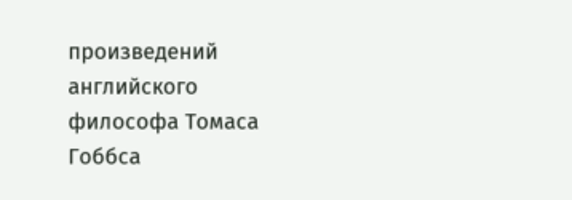произведений английского философа Томаса Гоббса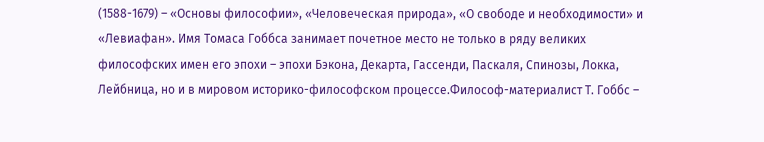(1588-1679) – «Основы философии», «Человеческая природа», «О свободе и необходимости» и «Левиафан». Имя Томаса Гоббса занимает почетное место не только в ряду великих философских имен его эпохи – эпохи Бэкона, Декарта, Гассенди, Паскаля, Спинозы, Локка, Лейбница, но и в мировом историко-философском процессе.Философ-материалист Т. Гоббс –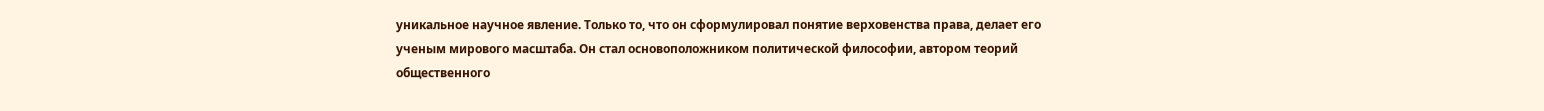уникальное научное явление. Только то, что он сформулировал понятие верховенства права, делает его ученым мирового масштаба. Он стал основоположником политической философии, автором теорий общественного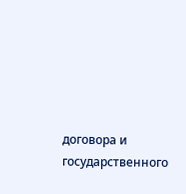договора и государственного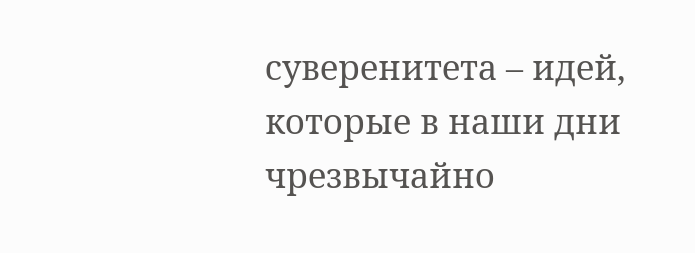суверенитета – идей, которые в наши дни чрезвычайно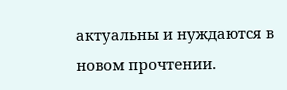актуальны и нуждаются в новом прочтении.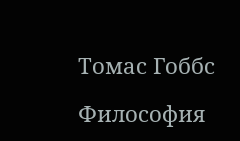Томас Гоббс

Философия